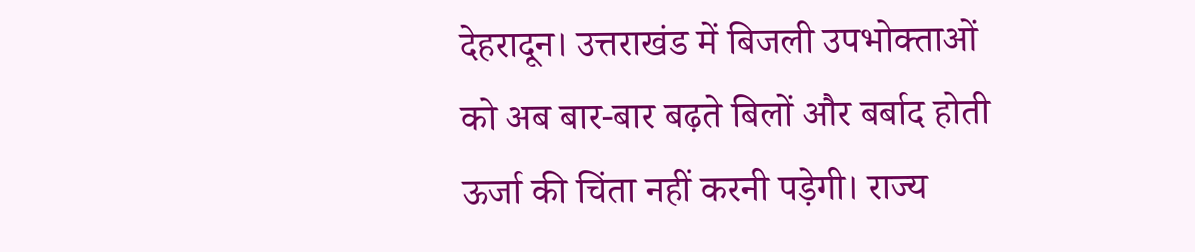देहरादून। उत्तराखंड में बिजली उपभोक्ताओं को अब बार-बार बढ़ते बिलों और बर्बाद होती ऊर्जा की चिंता नहीं करनी पड़ेगी। राज्य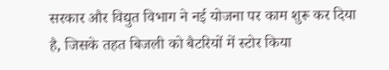सरकार और विद्युत विभाग ने नई योजना पर काम शुरू कर दिया है, जिसके तहत बिजली को बैटरियों में स्टोर किया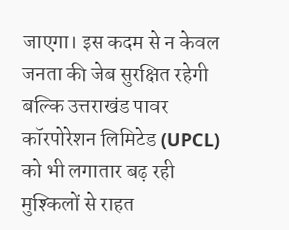जाएगा। इस कदम से न केवल जनता की जेब सुरक्षित रहेगी बल्कि उत्तराखंड पावर कॉरपोरेशन लिमिटेड (UPCL) को भी लगातार बढ़ रही मुश्किलों से राहत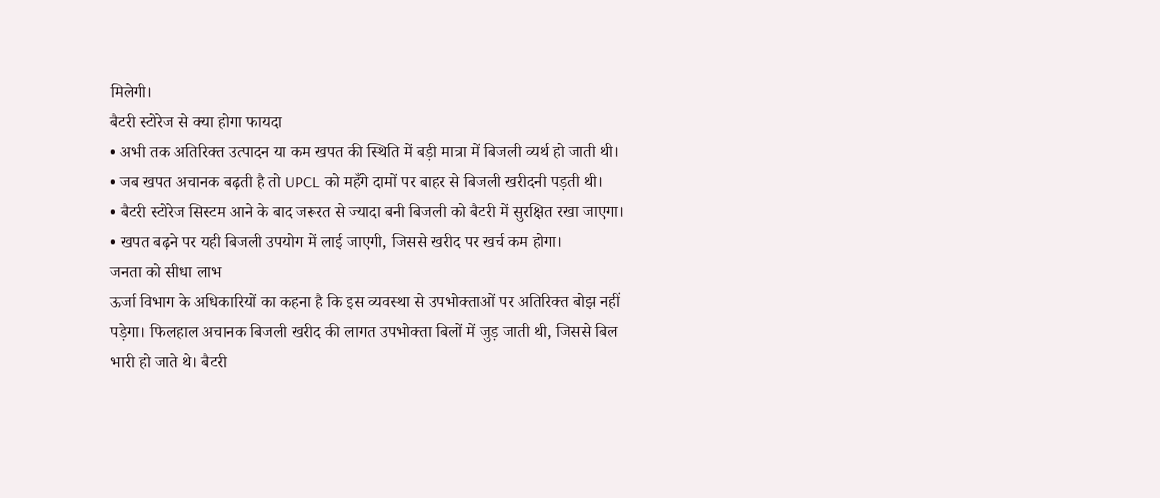मिलेगी।
बैटरी स्टोरेज से क्या होगा फायदा
• अभी तक अतिरिक्त उत्पादन या कम खपत की स्थिति में बड़ी मात्रा में बिजली व्यर्थ हो जाती थी।
• जब खपत अचानक बढ़ती है तो UPCL को महँगे दामों पर बाहर से बिजली खरीदनी पड़ती थी।
• बैटरी स्टोरेज सिस्टम आने के बाद जरूरत से ज्यादा बनी बिजली को बैटरी में सुरक्षित रखा जाएगा।
• खपत बढ़ने पर यही बिजली उपयोग में लाई जाएगी, जिससे खरीद पर खर्च कम होगा।
जनता को सीधा लाभ
ऊर्जा विभाग के अधिकारियों का कहना है कि इस व्यवस्था से उपभोक्ताओं पर अतिरिक्त बोझ नहीं पड़ेगा। फिलहाल अचानक बिजली खरीद की लागत उपभोक्ता बिलों में जुड़ जाती थी, जिससे बिल भारी हो जाते थे। बैटरी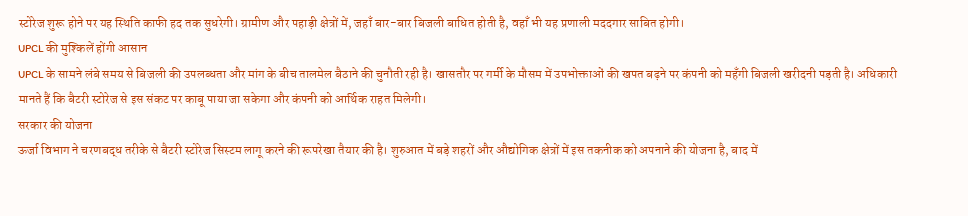स्टोरेज शुरू होने पर यह स्थिति काफी हद तक सुधरेगी। ग्रामीण और पहाड़ी क्षेत्रों में, जहाँ बार-बार बिजली बाधित होती है, वहाँ भी यह प्रणाली मददगार साबित होगी।
UPCL की मुश्किलें होंगी आसान
UPCL के सामने लंबे समय से बिजली की उपलब्धता और मांग के बीच तालमेल बैठाने की चुनौती रही है। खासतौर पर गर्मी के मौसम में उपभोक्ताओं की खपत बढ़ने पर कंपनी को महँगी बिजली खरीदनी पड़ती है। अधिकारी मानते हैं कि बैटरी स्टोरेज से इस संकट पर काबू पाया जा सकेगा और कंपनी को आर्थिक राहत मिलेगी।
सरकार की योजना
ऊर्जा विभाग ने चरणबद्ध तरीके से बैटरी स्टोरेज सिस्टम लागू करने की रूपरेखा तैयार की है। शुरुआत में बड़े शहरों और औद्योगिक क्षेत्रों में इस तकनीक को अपनाने की योजना है, बाद में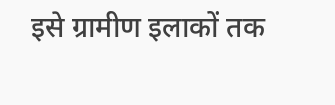इसे ग्रामीण इलाकों तक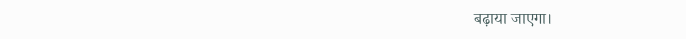बढ़ाया जाएगा।